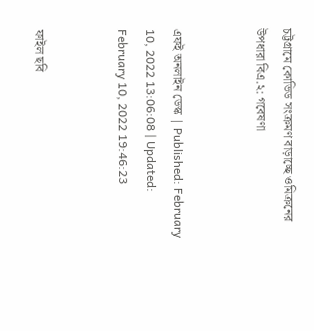চট্টগ্রামে কোভিড সংক্রমণ বাড়াচ্ছে ওমিক্রনের উপধারা বিএ.২: গবেষণা


এফই অনলাইন ডেস্ক | Published: February 10, 2022 13:06:08 | Updated: February 10, 2022 19:46:23


ফাইল ছবি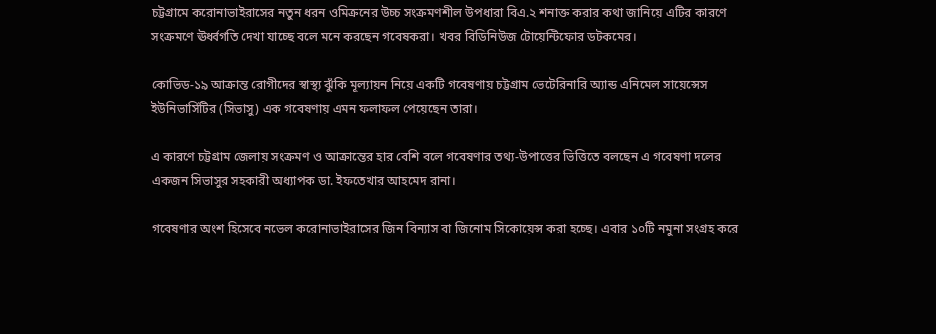চট্টগ্রামে করোনাভাইরাসের নতুন ধরন ওমিক্রনের উচ্চ সংক্রমণশীল উপধারা বিএ.২ শনাক্ত করার কথা জানিয়ে এটির কারণে সংক্রমণে ঊর্ধ্বগতি দেখা যাচ্ছে বলে মনে করছেন গবেষকরা। খবর বিডিনিউজ টোয়েন্টিফোর ডটকমের।

কোভিড-১৯ আক্রান্ত রোগীদের স্বাস্থ্য ঝুঁকি মূল্যায়ন নিয়ে একটি গবেষণায় চট্টগ্রাম ভেটেরিনারি অ্যান্ড এনিমেল সায়েন্সেস ইউনিভার্সিটির (সিভাসু) এক গবেষণায় এমন ফলাফল পেয়েছেন তারা।

এ কারণে চট্টগ্রাম জেলায় সংক্রমণ ও আক্রান্তের হার বেশি বলে গবেষণার তথ্য-উপাত্তের ভিত্তিতে বলছেন এ গবেষণা দলের একজন সিভাসুর সহকারী অধ্যাপক ডা. ইফতেখার আহমেদ রানা।

গবেষণার অংশ হিসেবে নভেল করোনাভাইরাসের জিন বিন্যাস বা জিনোম সিকোয়েন্স করা হচ্ছে। এবার ১০টি নমুনা সংগ্রহ করে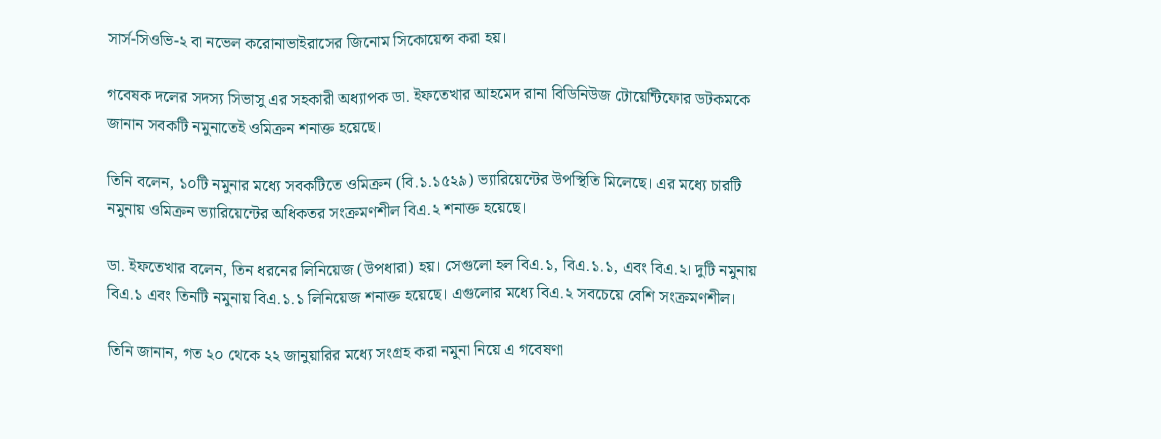সার্স-সিওভি-২ বা নভেল করোনাভাইরাসের জিনোম সিকোয়েন্স করা হয়।

গবেষক দলের সদস্য সিভাসু এর সহকারী অধ্যাপক ডা. ইফতেখার আহমেদ রানা বিডিনিউজ টোয়েন্টিফোর ডটকমকে জানান সবকটি নমুনাতেই ওমিক্রন শনাক্ত হয়েছে।

তিনি বলেন, ১০টি নমুনার মধ্যে সবকটিতে ওমিক্রন (বি.১.১৫২৯) ভ্যারিয়েন্টের উপস্থিতি মিলেছে। এর মধ্যে চারটি নমুনায় ওমিক্রন ভ্যারিয়েন্টের অধিকতর সংক্রমণশীল বিএ.২ শনাক্ত হয়েছে।

ডা. ইফতেখার বলেন, তিন ধরনের লিনিয়েজ (উপধারা) হয়। সেগুলো হল বিএ.১, বিএ.১.১, এবং বিএ.২। দুটি নমুনায় বিএ.১ এবং তিনটি নমুনায় বিএ.১.১ লিনিয়েজ শনাক্ত হয়েছে। এগুলোর মধ্যে বিএ.২ সবচেয়ে বেশি সংক্রমণশীল।

তিনি জানান, গত ২০ থেকে ২২ জানুয়ারির মধ্যে সংগ্রহ করা নমুনা নিয়ে এ গবেষণা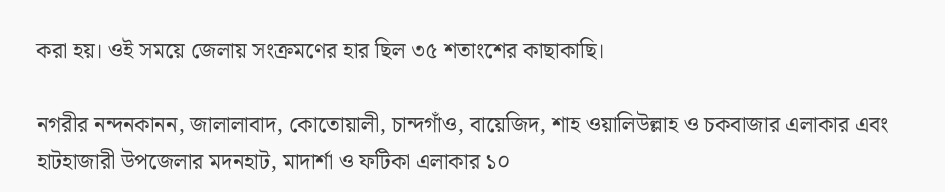করা হয়। ওই সময়ে জেলায় সংক্রমণের হার ছিল ৩৫ শতাংশের কাছাকাছি।

নগরীর নন্দনকানন, জালালাবাদ, কোতোয়ালী, চান্দগাঁও, বায়েজিদ, শাহ ওয়ালিউল্লাহ ও চকবাজার এলাকার এবং হাটহাজারী উপজেলার মদনহাট, মাদার্শা ও ফটিকা এলাকার ১০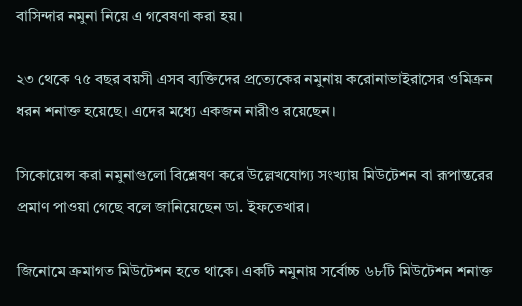বাসিন্দার নমুনা নিয়ে এ গবেষণা করা হয়।

২৩ থেকে ৭৫ বছর বয়সী এসব ব্যক্তিদের প্রত্যেকের নমুনায় করোনাভাইরাসের ওমিক্রন ধরন শনাক্ত হয়েছে। এদের মধ্যে একজন নারীও রয়েছেন।

সিকোয়েন্স করা নমুনাগুলো বিশ্লেষণ করে উল্লেখযোগ্য সংখ্যায় মিউটেশন বা রূপান্তরের প্রমাণ পাওয়া গেছে বলে জানিয়েছেন ডা. ইফতেখার।

জিনোমে ক্রমাগত মিউটেশন হতে থাকে। একটি নমুনায় সর্বোচ্চ ৬৮টি মিউটেশন শনাক্ত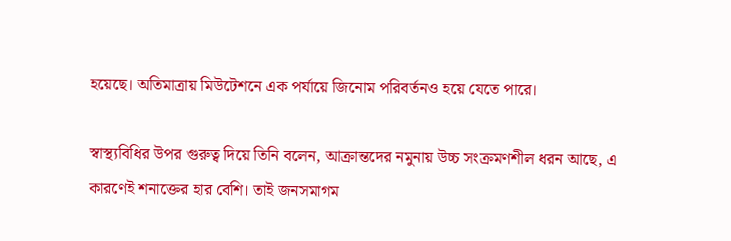হয়েছে। অতিমাত্রায় মিউটেশনে এক পর্যায়ে জিনোম পরিবর্তনও হয়ে যেতে পারে।

স্বাস্থ্যবিধির উপর গুরুত্ব দিয়ে তিনি বলেন, আক্রান্তদের নমুনায় উচ্চ সংক্রমণশীল ধরন আছে, এ কারণেই শনাক্তের হার বেশি। তাই জনসমাগম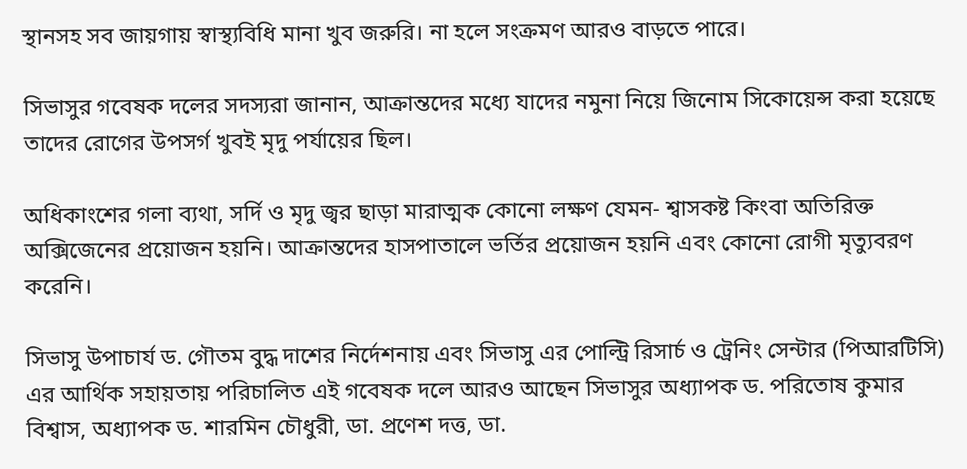স্থানসহ সব জায়গায় স্বাস্থ্যবিধি মানা খুব জরুরি। না হলে সংক্রমণ আরও বাড়তে পারে।

সিভাসুর গবেষক দলের সদস্যরা জানান, আক্রান্তদের মধ্যে যাদের নমুনা নিয়ে জিনোম সিকোয়েন্স করা হয়েছে তাদের রোগের উপসর্গ খুবই মৃদু পর্যায়ের ছিল।

অধিকাংশের গলা ব্যথা, সর্দি ও মৃদু জ্বর ছাড়া মারাত্মক কোনো লক্ষণ যেমন- শ্বাসকষ্ট কিংবা অতিরিক্ত অক্সিজেনের প্রয়োজন হয়নি। আক্রান্তদের হাসপাতালে ভর্তির প্রয়োজন হয়নি এবং কোনো রোগী মৃত্যুবরণ করেনি।

সিভাসু উপাচার্য ড. গৌতম বুদ্ধ দাশের নির্দেশনায় এবং সিভাসু এর পোল্ট্রি রিসার্চ ও ট্রেনিং সেন্টার (পিআরটিসি) এর আর্থিক সহায়তায় পরিচালিত এই গবেষক দলে আরও আছেন সিভাসুর অধ্যাপক ড. পরিতোষ কুমার বিশ্বাস, অধ্যাপক ড. শারমিন চৌধুরী, ডা. প্রণেশ দত্ত, ডা.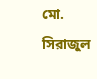মো. সিরাজুল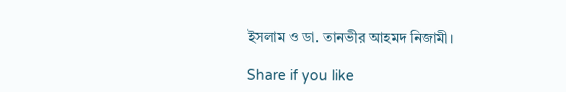ইসলাম ও ডা. তানভীর আহমদ নিজামী।

Share if you like